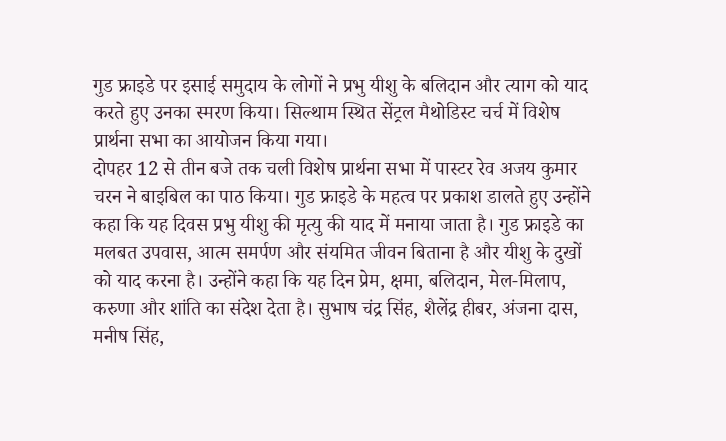गुड फ्राइडे पर इसाई समुदाय के लोगों ने प्रभु यीशु के बलिदान और त्याग को याद करते हुए उनका स्मरण किया। सिल्थाम स्थित सेंट्रल मैथोडिस्ट चर्च में विशेष प्रार्थना सभा का आयोजन किया गया।
दोपहर 12 से तीन बजे तक चली विशेष प्रार्थना सभा में पास्टर रेव अजय कुमार चरन ने बाइबिल का पाठ किया। गुड फ्राइडे के महत्व पर प्रकाश डालते हुए उन्होंने कहा कि यह दिवस प्रभु यीशु की मृत्यु की याद में मनाया जाता है। गुड फ्राइडे का मलबत उपवास, आत्म समर्पण और संयमित जीवन बिताना है और यीशु के दुखों को याद करना है। उन्होंने कहा कि यह दिन प्रेम, क्षमा, बलिदान, मेल-मिलाप, करुणा और शांति का संदेश देता है। सुभाष चंद्र सिंह, शैलेंद्र हीबर, अंजना दास, मनीष सिंह,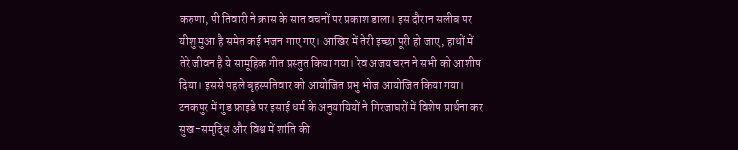करुणा, पी तिवारी ने क्रास के सात वचनों पर प्रकाश डाला। इस दौरान सलीब पर यीशु मुआ है समेत कई भजन गाए गए। आखिर में तेरी इच्छा पूरी हो जाए, हाथों में तेरे जीवन है ये सामूहिक गीत प्रस्तुत किया गया। रेव अजय चरन ने सभी को आशीष दिया। इससे पहले बृहस्पतिवार को आयोजित प्रभु भोज आयोजित किया गया।
टनकपुर में गुड फ्राइडे पर इसाई धर्म के अनुयायियों ने गिरजाघरों में विशेष प्रार्थना कर सुख-समृद्धि और विश्व में शांति की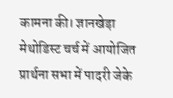कामना की। ज्ञानखेड़ा मेथोडिस्ट चर्च में आयोजित प्रार्थना सभा में पादरी जेके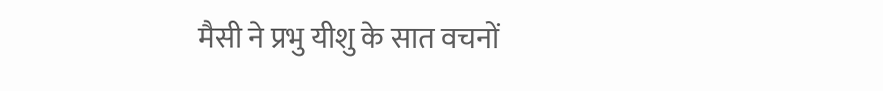मैसी ने प्रभु यीशु के सात वचनों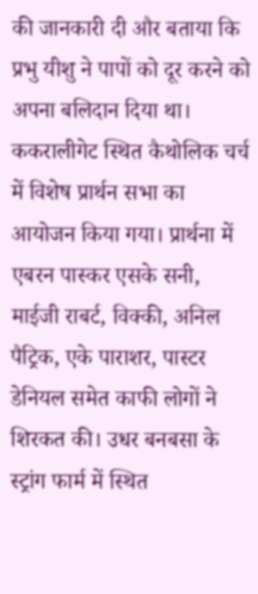की जानकारी दी और बताया कि प्रभु यीशु ने पापों को दूर करने को अपना बलिदान दिया था। ककरालीगेट स्थित कैथोलिक चर्च में विशेष प्रार्थन सभा का आयोजन किया गया। प्रार्थना में एबरन पास्कर एसके सनी, माईजी राबर्ट, विक्की, अनिल पैट्रिक, एके पाराशर, पास्टर डेनियल समेत काफी लोगों ने शिरकत की। उधर बनबसा के स्ट्रांग फार्म में स्थित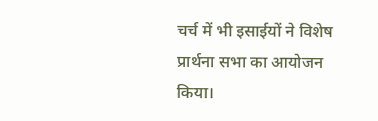चर्च में भी इसाईयों ने विशेष प्रार्थना सभा का आयोजन किया।